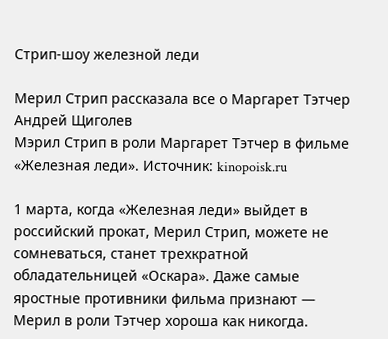Стрип-шоу железной леди

Мерил Стрип рассказала все о Маргарет Тэтчер
Андрей Щиголев
Мэрил Стрип в роли Маргарет Тэтчер в фильме «Железная леди». Источник: kinopoisk.ru

1 марта, когда «Железная леди» выйдет в российский прокат, Мерил Стрип, можете не сомневаться, станет трехкратной обладательницей «Оскара». Даже самые яростные противники фильма признают — Мерил в роли Тэтчер хороша как никогда.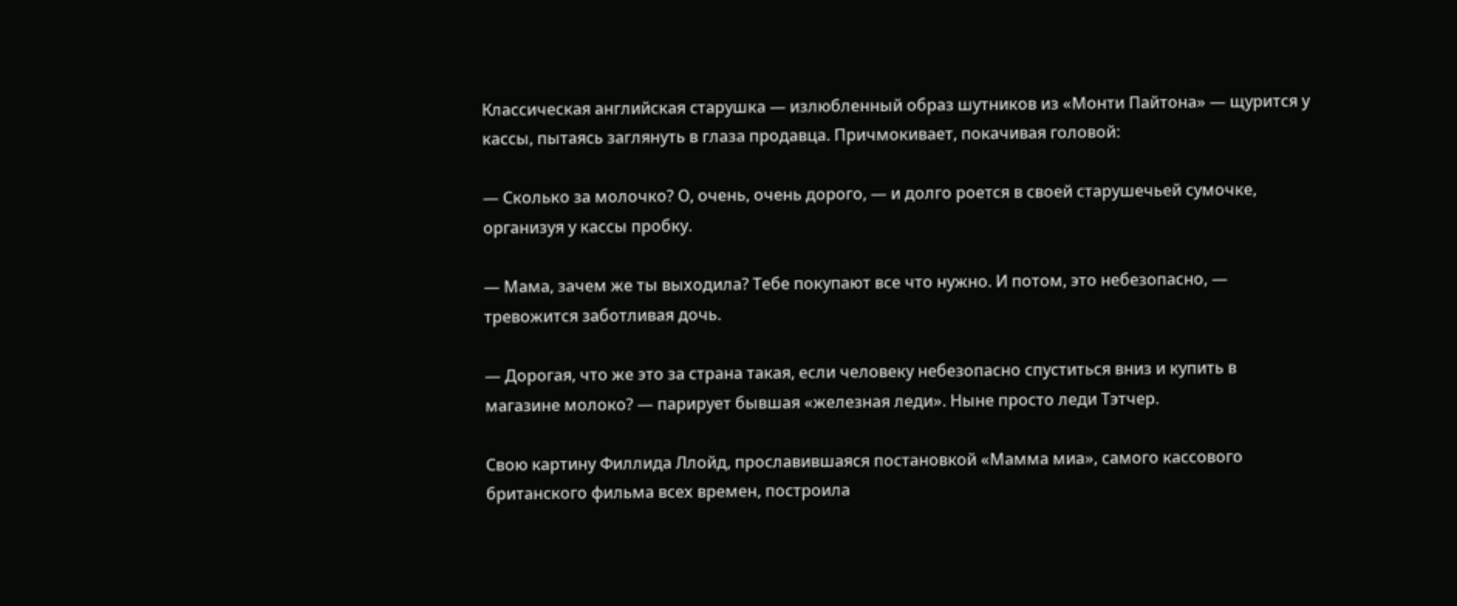Классическая английская старушка — излюбленный образ шутников из «Монти Пайтона» — щурится у кассы, пытаясь заглянуть в глаза продавца. Причмокивает, покачивая головой:

— Сколько за молочко? О, очень, очень дорого, — и долго роется в своей старушечьей сумочке, организуя у кассы пробку.

— Мама, зачем же ты выходила? Тебе покупают все что нужно. И потом, это небезопасно, — тревожится заботливая дочь.

— Дорогая, что же это за страна такая, если человеку небезопасно спуститься вниз и купить в магазине молоко? — парирует бывшая «железная леди». Ныне просто леди Тэтчер.

Свою картину Филлида Ллойд, прославившаяся постановкой «Мамма миа», самого кассового британского фильма всех времен, построила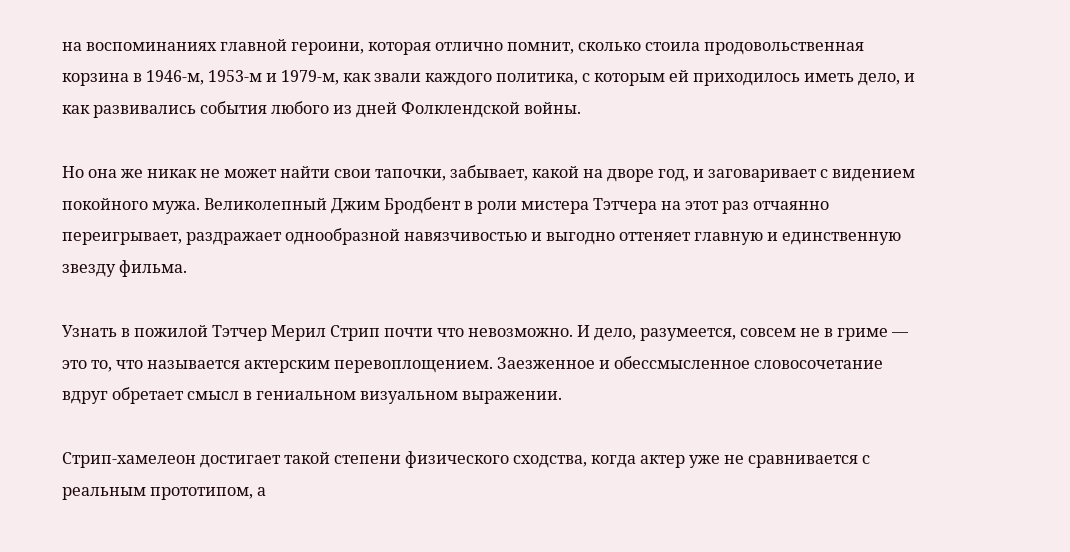на воспоминаниях главной героини, которая отлично помнит, сколько стоила продовольственная корзина в 1946-м, 1953-м и 1979-м, как звали каждого политика, с которым ей приходилось иметь дело, и как развивались события любого из дней Фолклендской войны.

Но она же никак не может найти свои тапочки, забывает, какой на дворе год, и заговаривает с видением покойного мужа. Великолепный Джим Бродбент в роли мистера Тэтчера на этот раз отчаянно переигрывает, раздражает однообразной навязчивостью и выгодно оттеняет главную и единственную звезду фильма.

Узнать в пожилой Тэтчер Мерил Стрип почти что невозможно. И дело, разумеется, совсем не в гриме — это то, что называется актерским перевоплощением. Заезженное и обессмысленное словосочетание вдруг обретает смысл в гениальном визуальном выражении.

Стрип-хамелеон достигает такой степени физического сходства, когда актер уже не сравнивается с реальным прототипом, а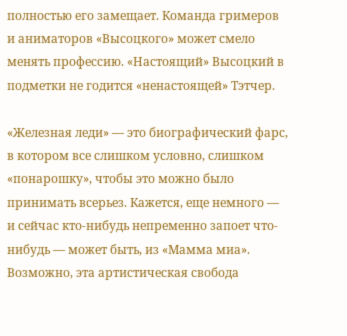полностью его замещает. Команда гримеров и аниматоров «Высоцкого» может смело менять профессию. «Настоящий» Высоцкий в подметки не годится «ненастоящей» Тэтчер.

«Железная леди» — это биографический фарс, в котором все слишком условно, слишком «понарошку», чтобы это можно было принимать всерьез. Кажется, еще немного — и сейчас кто-нибудь непременно запоет что-нибудь — может быть, из «Мамма миа». Возможно, эта артистическая свобода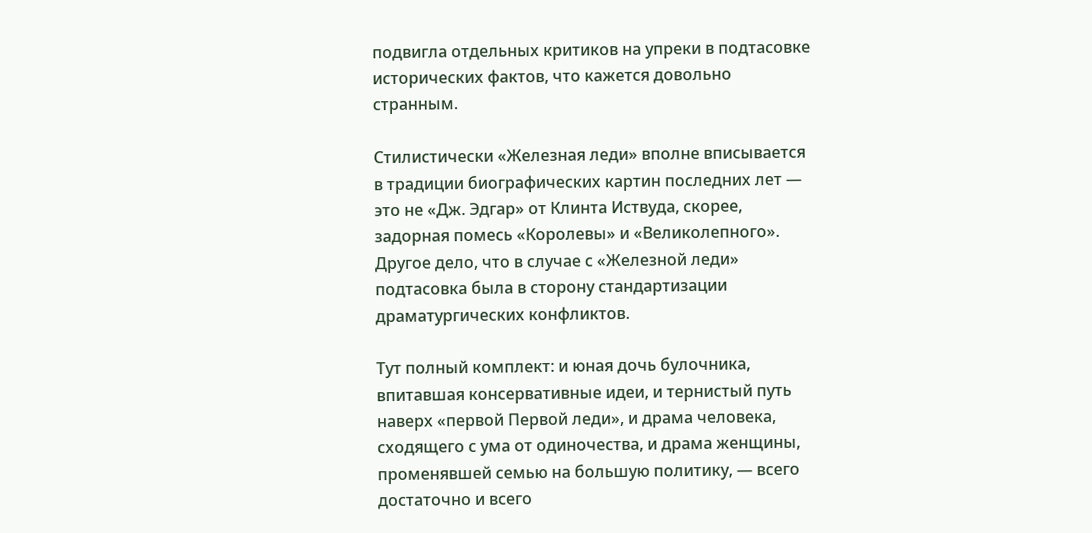подвигла отдельных критиков на упреки в подтасовке исторических фактов, что кажется довольно странным.

Стилистически «Железная леди» вполне вписывается в традиции биографических картин последних лет — это не «Дж. Эдгар» от Клинта Иствуда, скорее, задорная помесь «Королевы» и «Великолепного». Другое дело, что в случае с «Железной леди» подтасовка была в сторону стандартизации драматургических конфликтов.

Тут полный комплект: и юная дочь булочника, впитавшая консервативные идеи, и тернистый путь наверх «первой Первой леди», и драма человека, сходящего с ума от одиночества, и драма женщины, променявшей семью на большую политику, — всего достаточно и всего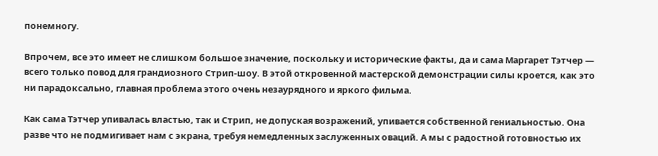понемногу.

Впрочем, все это имеет не слишком большое значение, поскольку и исторические факты, да и сама Маргарет Тэтчер — всего только повод для грандиозного Стрип-шоу. В этой откровенной мастерской демонстрации силы кроется, как это ни парадоксально, главная проблема этого очень незаурядного и яркого фильма.

Как сама Тэтчер упивалась властью, так и Стрип, не допуская возражений, упивается собственной гениальностью. Она разве что не подмигивает нам с экрана, требуя немедленных заслуженных оваций. А мы с радостной готовностью их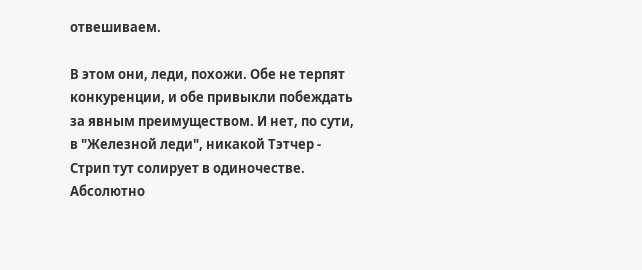отвешиваем.

В этом они, леди, похожи. Обе не терпят конкуренции, и обе привыкли побеждать за явным преимуществом. И нет, по сути, в "Железной леди", никакой Тэтчер - Стрип тут солирует в одиночестве. Абсолютно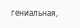гениальная,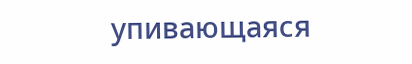упивающаяся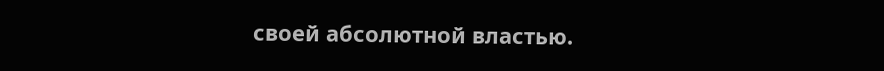своей абсолютной властью.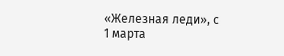«Железная леди», с 1 марта